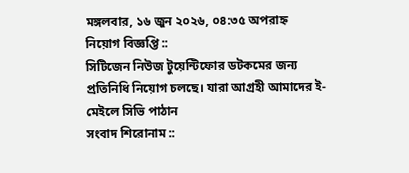মঙ্গলবার, ১৬ জুন ২০২৬, ০৪:৩৫ অপরাহ্ন
নিয়োগ বিজ্ঞপ্তি ::
সিটিজেন নিউজ টুয়েন্টিফোর ডটকমের জন্য প্রতিনিধি নিয়োগ চলছে। যারা আগ্রহী আমাদের ই-মেইলে সিভি পাঠান
সংবাদ শিরোনাম ::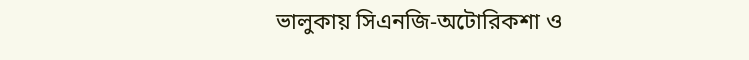ভালুকায় সিএনজি-অটোরিকশা ও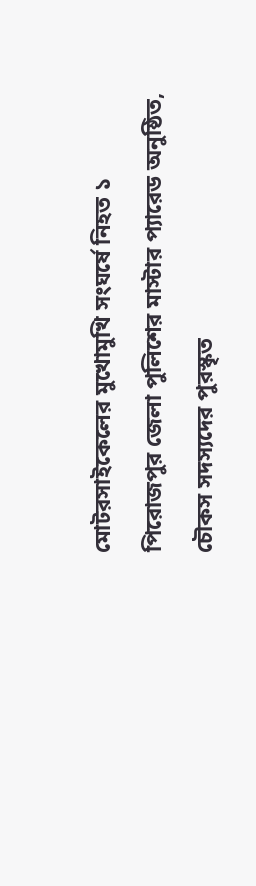মোটরসাইকেলের মুখোমুখি সংঘর্ষে নিহত ১ পিরোজপুর জেলা পুলিশের মাস্টার প্যারেড অনুষ্ঠিত, চৌকস সদস্যদের পুরস্কৃত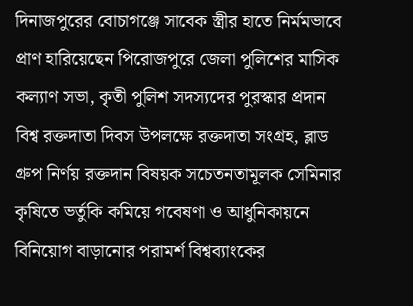দিনাজপুরের বোচাগঞ্জে সাবেক স্ত্রীর হাতে নির্মমভাবে প্রাণ হারিয়েছেন পিরোজপুরে জেলা পুলিশের মাসিক কল্যাণ সভা, কৃতী পুলিশ সদস্যদের পুরস্কার প্রদান বিশ্ব রক্তদাতা দিবস উপলক্ষে রক্তদাতা সংগ্রহ, ব্লাড গ্রুপ নির্ণয় রক্তদান বিষয়ক সচেতনতামূলক সেমিনার কৃষিতে ভর্তুকি কমিয়ে গবেষণা ও আধুনিকায়নে বিনিয়োগ বাড়ানোর পরামর্শ বিশ্বব্যাংকের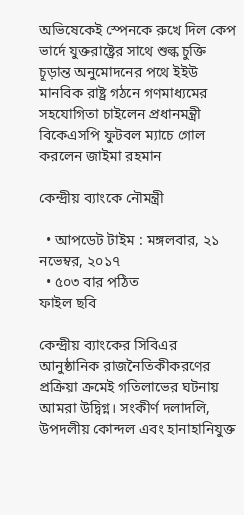অভিষেকেই স্পেনকে রুখে দিল কেপ ভার্দে যুক্তরাষ্ট্রের সাথে শুল্ক চুক্তি চূড়ান্ত অনুমোদনের পথে ইইউ মানবিক রাষ্ট্র গঠনে গণমাধ্যমের সহযোগিতা চাইলেন প্রধানমন্ত্রী বিকেএসপি ফুটবল ম্যাচে গোল করলেন জাইমা রহমান

কেন্দ্রীয় ব্যাংকে নৌমন্ত্রী

  • আপডেট টাইম : মঙ্গলবার, ২১ নভেম্বর, ২০১৭
  • ৫০৩ বার পঠিত
ফাইল ছবি

কেন্দ্রীয় ব্যাংকের সিবিএর আনুষ্ঠানিক রাজনৈতিকীকরণের প্রক্রিয়া ক্রমেই গতিলাভের ঘটনায় আমরা উদ্বিগ্ন। সংকীর্ণ দলাদলি, উপদলীয় কোন্দল এবং হানাহানিযুক্ত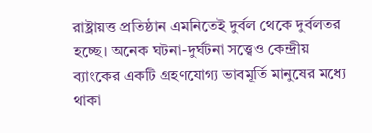রাষ্ট্রায়ত্ত প্রতিষ্ঠান এমনিতেই দুর্বল থেকে দুর্বলতর হচ্ছে। অনেক ঘটনা-দুর্ঘটনা সত্ত্বেও কেন্দ্রীয় ব্যাংকের একটি গ্রহণযোগ্য ভাবমূর্তি মানুষের মধ্যে থাকা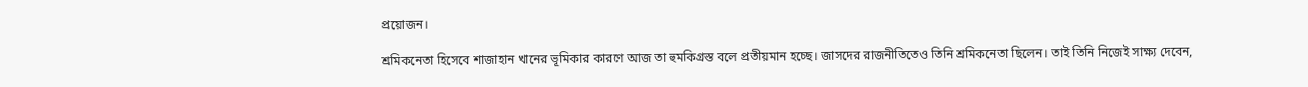প্রয়োজন।

শ্রমিকনেতা হিসেবে শাজাহান খানের ভূমিকার কারণে আজ তা হুমকিগ্রস্ত বলে প্রতীয়মান হচ্ছে। জাসদের রাজনীতিতেও তিনি শ্রমিকনেতা ছিলেন। তাই তিনি নিজেই সাক্ষ্য দেবেন,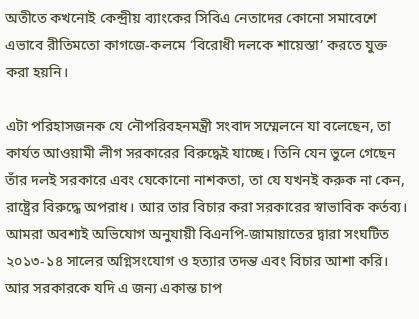অতীতে কখনোই কেন্দ্রীয় ব্যাংকের সিবিএ নেতাদের কোনো সমাবেশে এভাবে রীতিমতো কাগজে-কলমে ‘বিরোধী দলকে শায়েস্তা’ করতে যুক্ত করা হয়নি।

এটা পরিহাসজনক যে নৌপরিবহনমন্ত্রী সংবাদ সম্মেলনে যা বলেছেন, তা কার্যত আওয়ামী লীগ সরকারের বিরুদ্ধেই যাচ্ছে। তিনি যেন ভুলে গেছেন তাঁর দলই সরকারে এবং যেকোনো নাশকতা, তা যে যখনই করুক না কেন, রাষ্ট্রের বিরুদ্ধে অপরাধ। আর তার বিচার করা সরকারের স্বাভাবিক কর্তব্য। আমরা অবশ্যই অভিযোগ অনুযায়ী বিএনপি-জামায়াতের দ্বারা সংঘটিত ২০১৩-১৪ সালের অগ্নিসংযোগ ও হত্যার তদন্ত এবং বিচার আশা করি। আর সরকারকে যদি এ জন্য একান্ত চাপ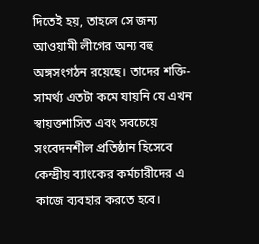দিতেই হয়, তাহলে সে জন্য আওয়ামী লীগের অন্য বহু অঙ্গসংগঠন রয়েছে। তাদের শক্তি-সামর্থ্য এতটা কমে যায়নি যে এখন স্বায়ত্তশাসিত এবং সবচেয়ে সংবেদনশীল প্রতিষ্ঠান হিসেবে কেন্দ্রীয় ব্যাংকের কর্মচারীদের এ কাজে ব্যবহার করতে হবে।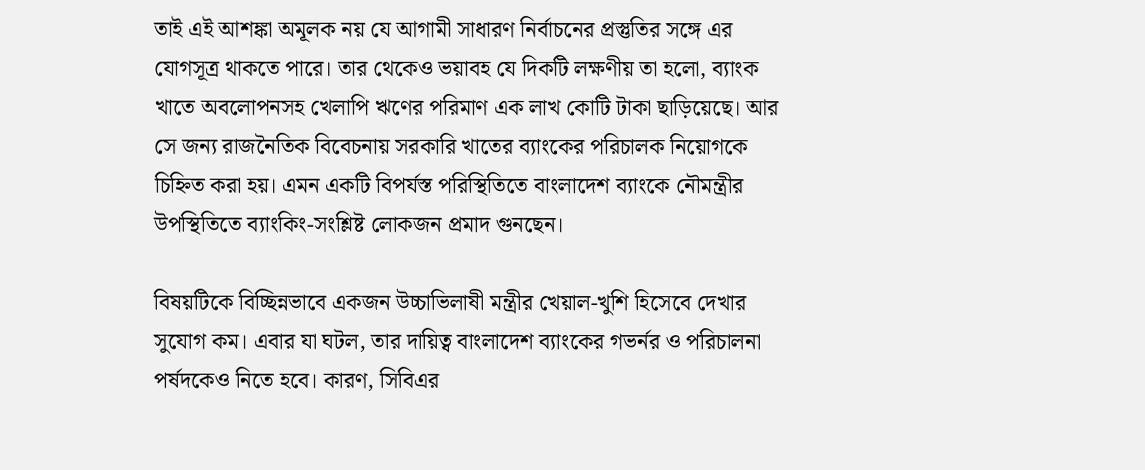তাই এই আশঙ্কা অমূলক নয় যে আগামী সাধারণ নির্বাচনের প্রস্তুতির সঙ্গে এর যোগসূত্র থাকতে পারে। তার থেকেও ভয়াবহ যে দিকটি লক্ষণীয় তা হলো, ব্যাংক খাতে অবলোপনসহ খেলাপি ঋণের পরিমাণ এক লাখ কোটি টাকা ছাড়িয়েছে। আর সে জন্য রাজনৈতিক বিবেচনায় সরকারি খাতের ব্যাংকের পরিচালক নিয়োগকে চিহ্নিত করা হয়। এমন একটি বিপর্যস্ত পরিস্থিতিতে বাংলাদেশ ব্যাংকে নৌমন্ত্রীর উপস্থিতিতে ব্যাংকিং-সংশ্লিষ্ট লোকজন প্রমাদ গুনছেন।

বিষয়টিকে বিচ্ছিন্নভাবে একজন উচ্চাভিলাষী মন্ত্রীর খেয়াল-খুশি হিসেবে দেখার সুযোগ কম। এবার যা ঘটল, তার দায়িত্ব বাংলাদেশ ব্যাংকের গভর্নর ও পরিচালনা পর্ষদকেও নিতে হবে। কারণ, সিবিএর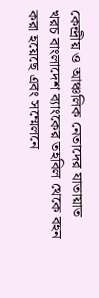কেন্দ্রীয় ও আঞ্চলিক নেতাদের যাতায়াত খরচ বাংলাদেশ ব্যাংকের তহবিল থেকে বহন করা হয়েছে এবং সম্মেলনে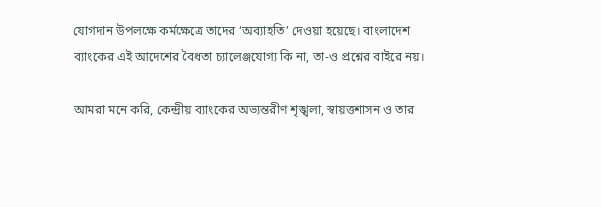যোগদান উপলক্ষে কর্মক্ষেত্রে তাদের ‘অব্যাহতি’ দেওয়া হয়েছে। বাংলাদেশ ব্যাংকের এই আদেশের বৈধতা চ্যালেঞ্জযোগ্য কি না, তা-ও প্রশ্নের বাইরে নয়।

আমরা মনে করি, কেন্দ্রীয় ব্যাংকের অভ্যন্তরীণ শৃঙ্খলা, স্বায়ত্তশাসন ও তার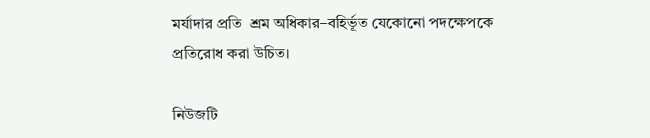মর্যাদার প্রতি  শ্রম অধিকার–বহির্ভূত যেকোনো পদক্ষেপকে প্রতিরোধ করা উচিত।

নিউজটি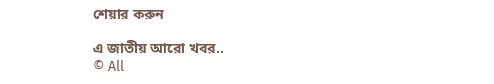শেয়ার করুন

এ জাতীয় আরো খবর..
© All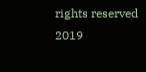rights reserved  2019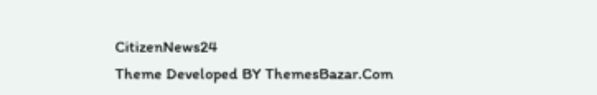CitizenNews24
Theme Developed BY ThemesBazar.Com